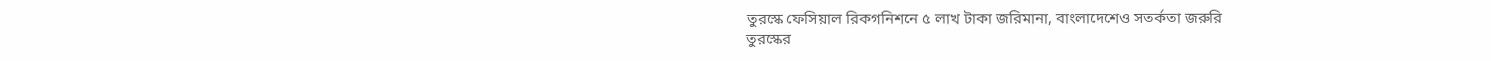তুরস্কে ফেসিয়াল রিকগনিশনে ৫ লাখ টাকা জরিমানা, বাংলাদেশেও সতর্কতা জরুরি
তুরস্কের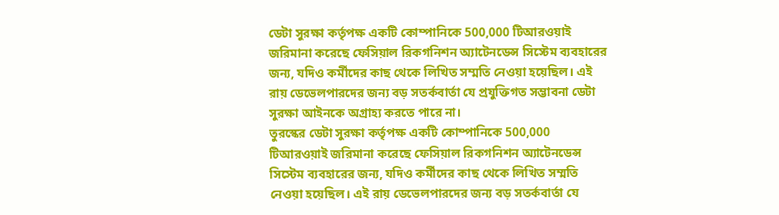ডেটা সুরক্ষা কর্তৃপক্ষ একটি কোম্পানিকে 500,000 টিআরওয়াই জরিমানা করেছে ফেসিয়াল রিকগনিশন অ্যাটেনডেন্স সিস্টেম ব্যবহারের জন্য, যদিও কর্মীদের কাছ থেকে লিখিত সম্মতি নেওয়া হয়েছিল। এই রায় ডেভেলপারদের জন্য বড় সতর্কবার্তা যে প্রযুক্তিগত সম্ভাবনা ডেটা সুরক্ষা আইনকে অগ্রাহ্য করতে পারে না।
তুরস্কের ডেটা সুরক্ষা কর্তৃপক্ষ একটি কোম্পানিকে 500,000 টিআরওয়াই জরিমানা করেছে ফেসিয়াল রিকগনিশন অ্যাটেনডেন্স সিস্টেম ব্যবহারের জন্য, যদিও কর্মীদের কাছ থেকে লিখিত সম্মতি নেওয়া হয়েছিল। এই রায় ডেভেলপারদের জন্য বড় সতর্কবার্তা যে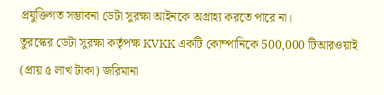প্রযুক্তিগত সম্ভাবনা ডেটা সুরক্ষা আইনকে অগ্রাহ্য করতে পারে না।
তুরস্কের ডেটা সুরক্ষা কর্তৃপক্ষ KVKK একটি কোম্পানিকে 500,000 টিআরওয়াই (প্রায় ৫ লাখ টাকা) জরিমানা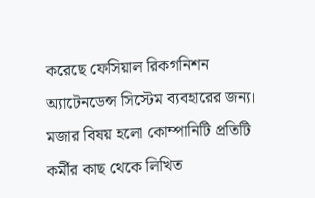করেছে ফেসিয়াল রিকগনিশন অ্যাটেনডেন্স সিস্টেম ব্যবহারের জন্য। মজার বিষয় হলো কোম্পানিটি প্রতিটি কর্মীর কাছ থেকে লিখিত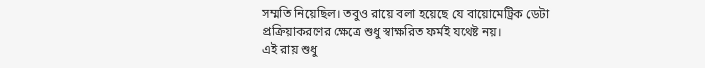সম্মতি নিয়েছিল। তবুও রায়ে বলা হয়েছে যে বায়োমেট্রিক ডেটা প্রক্রিয়াকরণের ক্ষেত্রে শুধু স্বাক্ষরিত ফর্মই যথেষ্ট নয়।
এই রায় শুধু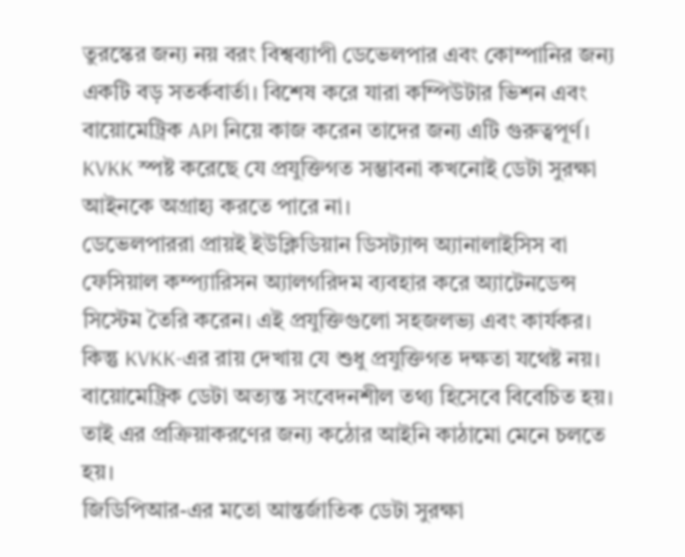তুরস্কের জন্য নয় বরং বিশ্বব্যাপী ডেভেলপার এবং কোম্পানির জন্য একটি বড় সতর্কবার্তা। বিশেষ করে যারা কম্পিউটার ভিশন এবং বায়োমেট্রিক API নিয়ে কাজ করেন তাদের জন্য এটি গুরুত্বপূর্ণ। KVKK স্পষ্ট করেছে যে প্রযুক্তিগত সম্ভাবনা কখনোই ডেটা সুরক্ষা আইনকে অগ্রাহ্য করতে পারে না।
ডেভেলপাররা প্রায়ই ইউক্লিডিয়ান ডিসট্যান্স অ্যানালাইসিস বা ফেসিয়াল কম্প্যারিসন অ্যালগরিদম ব্যবহার করে অ্যাটেনডেন্স সিস্টেম তৈরি করেন। এই প্রযুক্তিগুলো সহজলভ্য এবং কার্যকর। কিন্তু KVKK-এর রায় দেখায় যে শুধু প্রযুক্তিগত দক্ষতা যথেষ্ট নয়। বায়োমেট্রিক ডেটা অত্যন্ত সংবেদনশীল তথ্য হিসেবে বিবেচিত হয়। তাই এর প্রক্রিয়াকরণের জন্য কঠোর আইনি কাঠামো মেনে চলতে হয়।
জিডিপিআর-এর মতো আন্তর্জাতিক ডেটা সুরক্ষা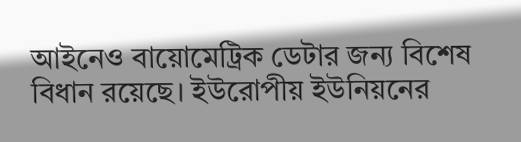আইনেও বায়োমেট্রিক ডেটার জন্য বিশেষ বিধান রয়েছে। ইউরোপীয় ইউনিয়নের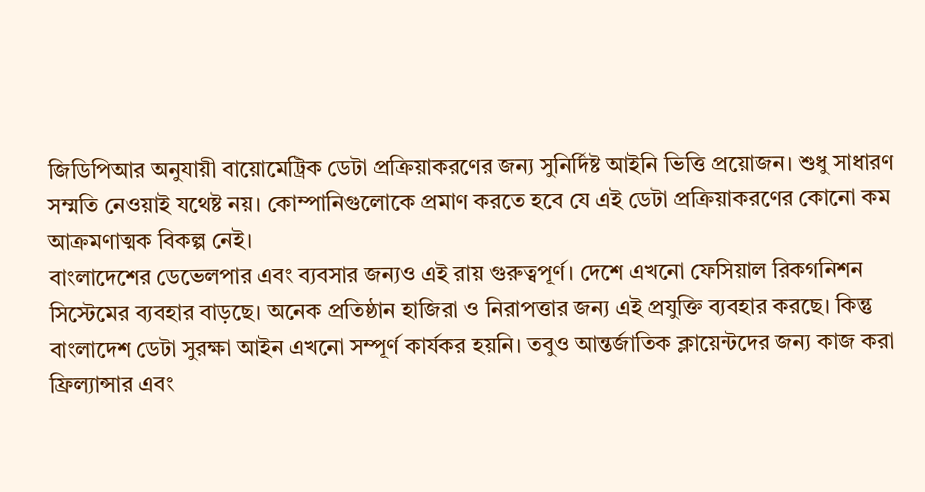জিডিপিআর অনুযায়ী বায়োমেট্রিক ডেটা প্রক্রিয়াকরণের জন্য সুনির্দিষ্ট আইনি ভিত্তি প্রয়োজন। শুধু সাধারণ সম্মতি নেওয়াই যথেষ্ট নয়। কোম্পানিগুলোকে প্রমাণ করতে হবে যে এই ডেটা প্রক্রিয়াকরণের কোনো কম আক্রমণাত্মক বিকল্প নেই।
বাংলাদেশের ডেভেলপার এবং ব্যবসার জন্যও এই রায় গুরুত্বপূর্ণ। দেশে এখনো ফেসিয়াল রিকগনিশন সিস্টেমের ব্যবহার বাড়ছে। অনেক প্রতিষ্ঠান হাজিরা ও নিরাপত্তার জন্য এই প্রযুক্তি ব্যবহার করছে। কিন্তু বাংলাদেশ ডেটা সুরক্ষা আইন এখনো সম্পূর্ণ কার্যকর হয়নি। তবুও আন্তর্জাতিক ক্লায়েন্টদের জন্য কাজ করা ফ্রিল্যান্সার এবং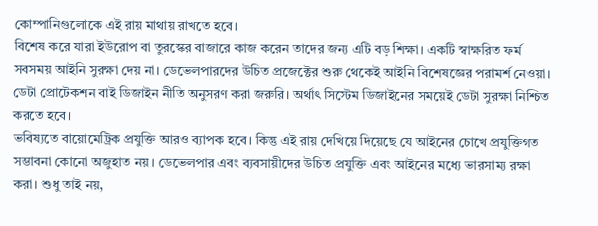কোম্পানিগুলোকে এই রায় মাথায় রাখতে হবে।
বিশেষ করে যারা ইউরোপ বা তুরস্কের বাজারে কাজ করেন তাদের জন্য এটি বড় শিক্ষা। একটি স্বাক্ষরিত ফর্ম সবসময় আইনি সুরক্ষা দেয় না। ডেভেলপারদের উচিত প্রজেক্টের শুরু থেকেই আইনি বিশেষজ্ঞের পরামর্শ নেওয়া। ডেটা প্রোটেকশন বাই ডিজাইন নীতি অনুসরণ করা জরুরি। অর্থাৎ সিস্টেম ডিজাইনের সময়েই ডেটা সুরক্ষা নিশ্চিত করতে হবে।
ভবিষ্যতে বায়োমেট্রিক প্রযুক্তি আরও ব্যাপক হবে। কিন্তু এই রায় দেখিয়ে দিয়েছে যে আইনের চোখে প্রযুক্তিগত সম্ভাবনা কোনো অজুহাত নয়। ডেভেলপার এবং ব্যবসায়ীদের উচিত প্রযুক্তি এবং আইনের মধ্যে ভারসাম্য রক্ষা করা। শুধু তাই নয়,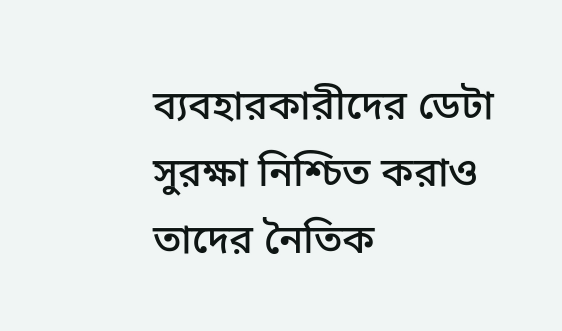ব্যবহারকারীদের ডেটা সুরক্ষা নিশ্চিত করাও তাদের নৈতিক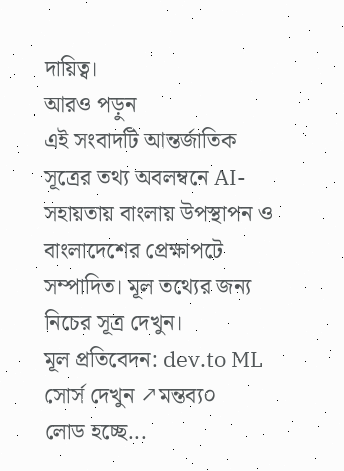দায়িত্ব।
আরও পড়ুন
এই সংবাদটি আন্তর্জাতিক সূত্রের তথ্য অবলম্বনে AI-সহায়তায় বাংলায় উপস্থাপন ও বাংলাদেশের প্রেক্ষাপটে সম্পাদিত। মূল তথ্যের জন্য নিচের সূত্র দেখুন।
মূল প্রতিবেদন: dev.to ML
সোর্স দেখুন ↗মন্তব্য০
লোড হচ্ছে...